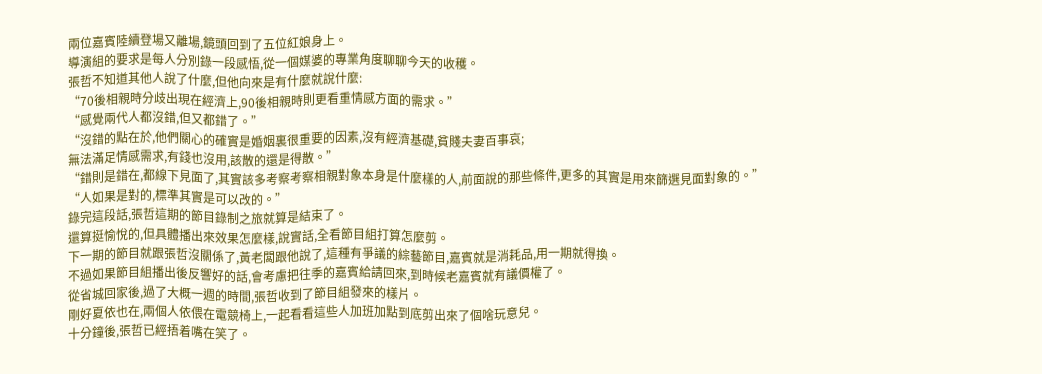兩位嘉賓陸續登場又離場,鏡頭回到了五位紅娘身上。
導演組的要求是每人分別錄一段感悟,從一個媒婆的專業角度聊聊今天的收穫。
張哲不知道其他人說了什麼,但他向來是有什麼就說什麼:
“70後相親時分歧出現在經濟上,90後相親時則更看重情感方面的需求。”
“感覺兩代人都沒錯,但又都錯了。”
“沒錯的點在於,他們關心的確實是婚姻裏很重要的因素,沒有經濟基礎,貧賤夫妻百事哀;
無法滿足情感需求,有錢也沒用,該散的還是得散。”
“錯則是錯在,都線下見面了,其實該多考察考察相親對象本身是什麼樣的人,前面說的那些條件,更多的其實是用來篩選見面對象的。”
“人如果是對的,標準其實是可以改的。”
錄完這段話,張哲這期的節目錄制之旅就算是結束了。
還算挺愉悅的,但具體播出來效果怎麼樣,說實話,全看節目組打算怎麼剪。
下一期的節目就跟張哲沒關係了,黃老闆跟他說了,這種有爭議的綜藝節目,嘉賓就是消耗品,用一期就得換。
不過如果節目組播出後反響好的話,會考慮把往季的嘉賓給請回來,到時候老嘉賓就有議價權了。
從省城回家後,過了大概一週的時間,張哲收到了節目組發來的樣片。
剛好夏依也在,兩個人依偎在電競椅上,一起看看這些人加班加點到底剪出來了個啥玩意兒。
十分鐘後,張哲已經捂着嘴在笑了。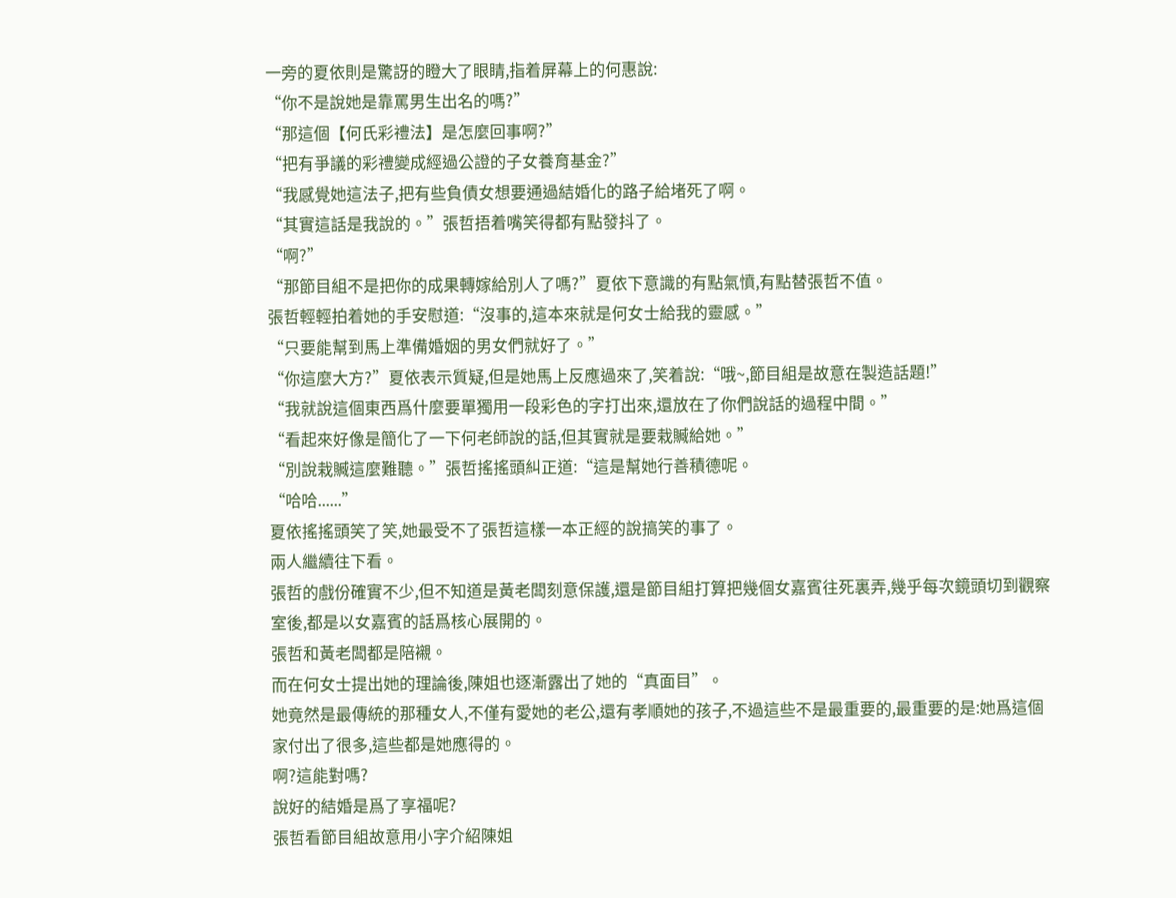一旁的夏依則是驚訝的瞪大了眼睛,指着屏幕上的何惠說:
“你不是說她是靠罵男生出名的嗎?”
“那這個【何氏彩禮法】是怎麼回事啊?”
“把有爭議的彩禮變成經過公證的子女養育基金?”
“我感覺她這法子,把有些負債女想要通過結婚化的路子給堵死了啊。
“其實這話是我說的。”張哲捂着嘴笑得都有點發抖了。
“啊?”
“那節目組不是把你的成果轉嫁給別人了嗎?”夏依下意識的有點氣憤,有點替張哲不值。
張哲輕輕拍着她的手安慰道:“沒事的,這本來就是何女士給我的靈感。”
“只要能幫到馬上準備婚姻的男女們就好了。”
“你這麼大方?”夏依表示質疑,但是她馬上反應過來了,笑着說:“哦~,節目組是故意在製造話題!”
“我就說這個東西爲什麼要單獨用一段彩色的字打出來,還放在了你們說話的過程中間。”
“看起來好像是簡化了一下何老師說的話,但其實就是要栽贓給她。”
“別說栽贓這麼難聽。”張哲搖搖頭糾正道:“這是幫她行善積德呢。
“哈哈......”
夏依搖搖頭笑了笑,她最受不了張哲這樣一本正經的說搞笑的事了。
兩人繼續往下看。
張哲的戲份確實不少,但不知道是黃老闆刻意保護,還是節目組打算把幾個女嘉賓往死裏弄,幾乎每次鏡頭切到觀察室後,都是以女嘉賓的話爲核心展開的。
張哲和黃老闆都是陪襯。
而在何女士提出她的理論後,陳姐也逐漸露出了她的“真面目”。
她竟然是最傳統的那種女人,不僅有愛她的老公,還有孝順她的孩子,不過這些不是最重要的,最重要的是:她爲這個家付出了很多,這些都是她應得的。
啊?這能對嗎?
說好的結婚是爲了享福呢?
張哲看節目組故意用小字介紹陳姐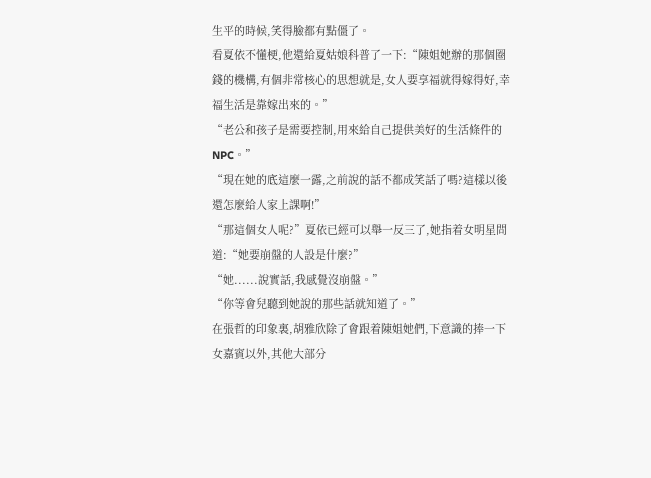生平的時候,笑得臉都有點僵了。
看夏依不懂梗,他還給夏姑娘科普了一下:“陳姐她辦的那個圈錢的機構,有個非常核心的思想就是,女人要享福就得嫁得好,幸福生活是靠嫁出來的。”
“老公和孩子是需要控制,用來給自己提供美好的生活條件的NPC。”
“現在她的底這麼一露,之前說的話不都成笑話了嗎?這樣以後還怎麼給人家上課啊!”
“那這個女人呢?”夏依已經可以舉一反三了,她指着女明星問道:“她要崩盤的人設是什麼?”
“她......說實話,我感覺沒崩盤。”
“你等會兒聽到她說的那些話就知道了。”
在張哲的印象裏,胡雅欣除了會跟着陳姐她們,下意識的捧一下女嘉賓以外,其他大部分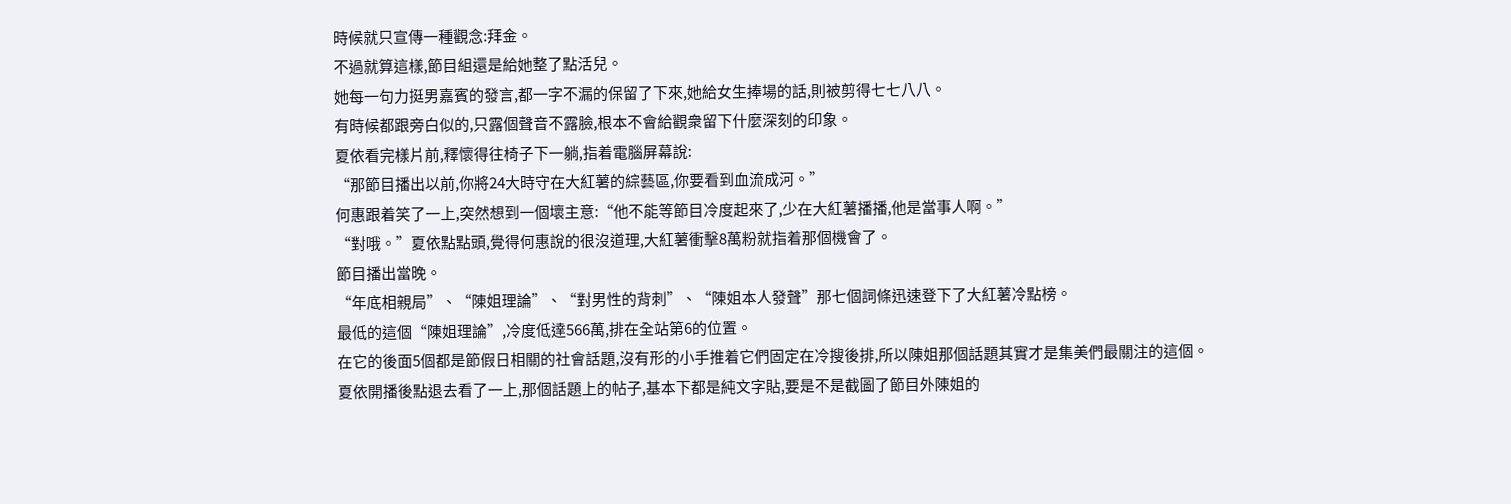時候就只宣傳一種觀念:拜金。
不過就算這樣,節目組還是給她整了點活兒。
她每一句力挺男嘉賓的發言,都一字不漏的保留了下來,她給女生捧場的話,則被剪得七七八八。
有時候都跟旁白似的,只露個聲音不露臉,根本不會給觀衆留下什麼深刻的印象。
夏依看完樣片前,釋懷得往椅子下一躺,指着電腦屏幕說:
“那節目播出以前,你將24大時守在大紅薯的綜藝區,你要看到血流成河。”
何惠跟着笑了一上,突然想到一個壞主意:“他不能等節目冷度起來了,少在大紅薯播播,他是當事人啊。”
“對哦。”夏依點點頭,覺得何惠說的很沒道理,大紅薯衝擊8萬粉就指着那個機會了。
節目播出當晚。
“年底相親局”、“陳姐理論”、“對男性的背刺”、“陳姐本人發聲”那七個詞條迅速登下了大紅薯冷點榜。
最低的這個“陳姐理論”,冷度低達566萬,排在全站第6的位置。
在它的後面5個都是節假日相關的社會話題,沒有形的小手推着它們固定在冷搜後排,所以陳姐那個話題其實才是集美們最關注的這個。
夏依開播後點退去看了一上,那個話題上的帖子,基本下都是純文字貼,要是不是截圖了節目外陳姐的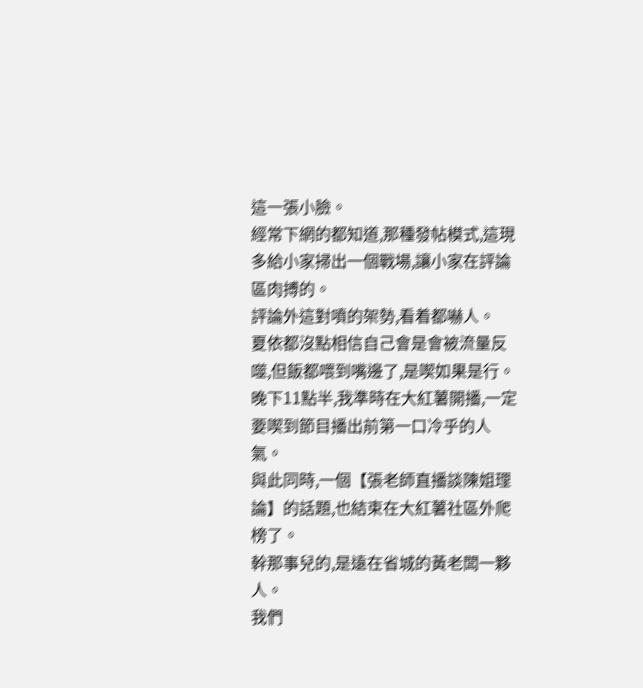這一張小臉。
經常下網的都知道,那種發帖模式,這現多給小家掃出一個戰場,讓小家在評論區肉搏的。
評論外這對噴的架勢,看着都嚇人。
夏依都沒點相信自己會是會被流量反噬,但飯都喂到嘴邊了,是喫如果是行。
晚下11點半,我準時在大紅薯開播,一定要喫到節目播出前第一口冷乎的人氣。
與此同時,一個【張老師直播談陳姐理論】的話題,也結束在大紅薯社區外爬榜了。
幹那事兒的,是遠在省城的黃老闆一夥人。
我們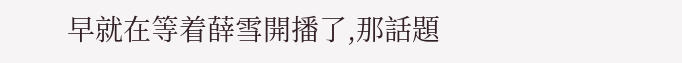早就在等着薛雪開播了,那話題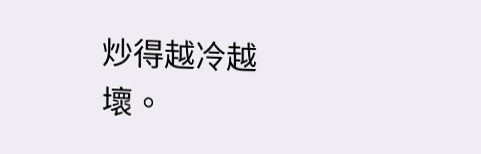炒得越冷越壞。